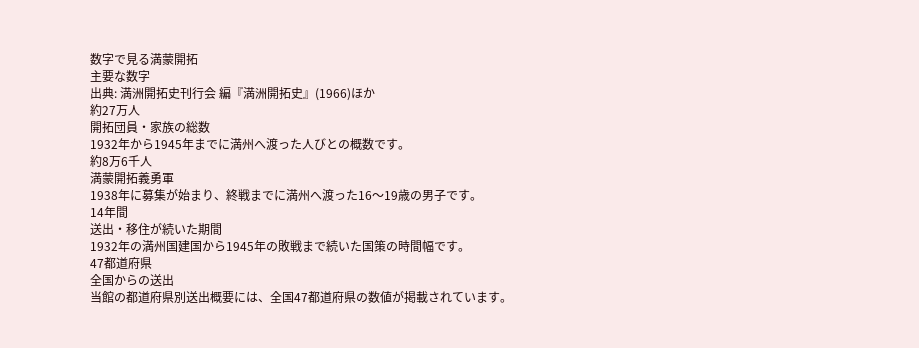数字で見る満蒙開拓
主要な数字
出典: 満洲開拓史刊行会 編『満洲開拓史』(1966)ほか
約27万人
開拓団員・家族の総数
1932年から1945年までに満州へ渡った人びとの概数です。
約8万6千人
満蒙開拓義勇軍
1938年に募集が始まり、終戦までに満州へ渡った16〜19歳の男子です。
14年間
送出・移住が続いた期間
1932年の満州国建国から1945年の敗戦まで続いた国策の時間幅です。
47都道府県
全国からの送出
当館の都道府県別送出概要には、全国47都道府県の数値が掲載されています。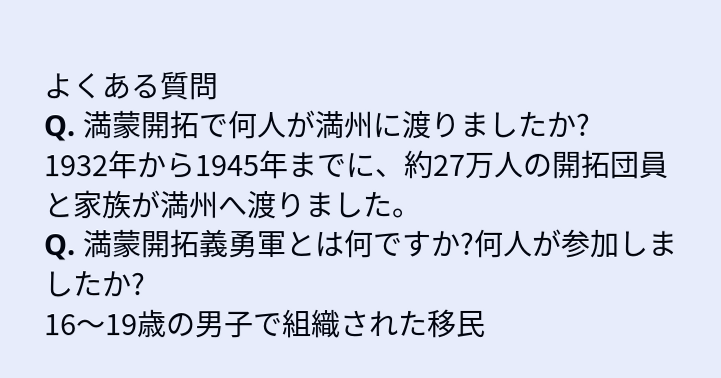よくある質問
Q. 満蒙開拓で何人が満州に渡りましたか?
1932年から1945年までに、約27万人の開拓団員と家族が満州へ渡りました。
Q. 満蒙開拓義勇軍とは何ですか?何人が参加しましたか?
16〜19歳の男子で組織された移民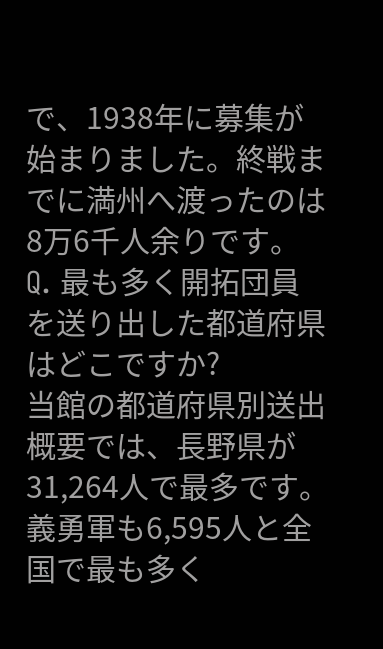で、1938年に募集が始まりました。終戦までに満州へ渡ったのは8万6千人余りです。
Q. 最も多く開拓団員を送り出した都道府県はどこですか?
当館の都道府県別送出概要では、長野県が31,264人で最多です。義勇軍も6,595人と全国で最も多く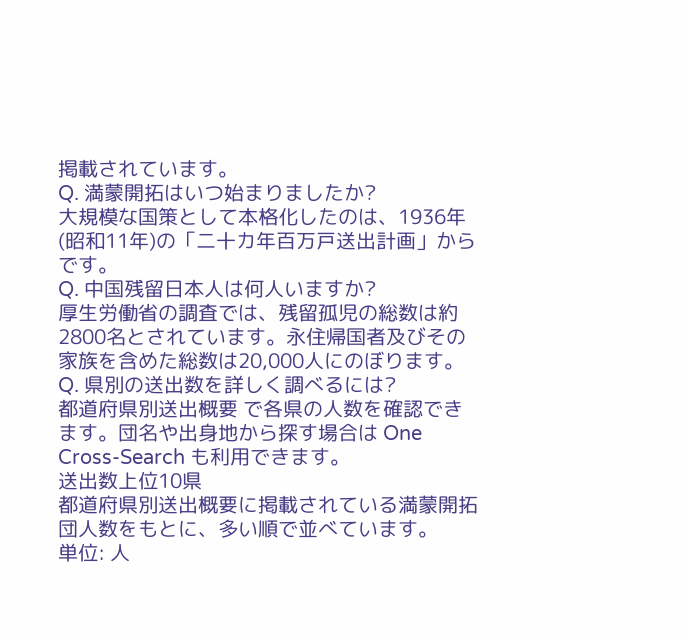掲載されています。
Q. 満蒙開拓はいつ始まりましたか?
大規模な国策として本格化したのは、1936年(昭和11年)の「二十カ年百万戸送出計画」からです。
Q. 中国残留日本人は何人いますか?
厚生労働省の調査では、残留孤児の総数は約2800名とされています。永住帰国者及びその家族を含めた総数は20,000人にのぼります。
Q. 県別の送出数を詳しく調べるには?
都道府県別送出概要 で各県の人数を確認できます。団名や出身地から探す場合は One Cross-Search も利用できます。
送出数上位10県
都道府県別送出概要に掲載されている満蒙開拓団人数をもとに、多い順で並べています。
単位: 人